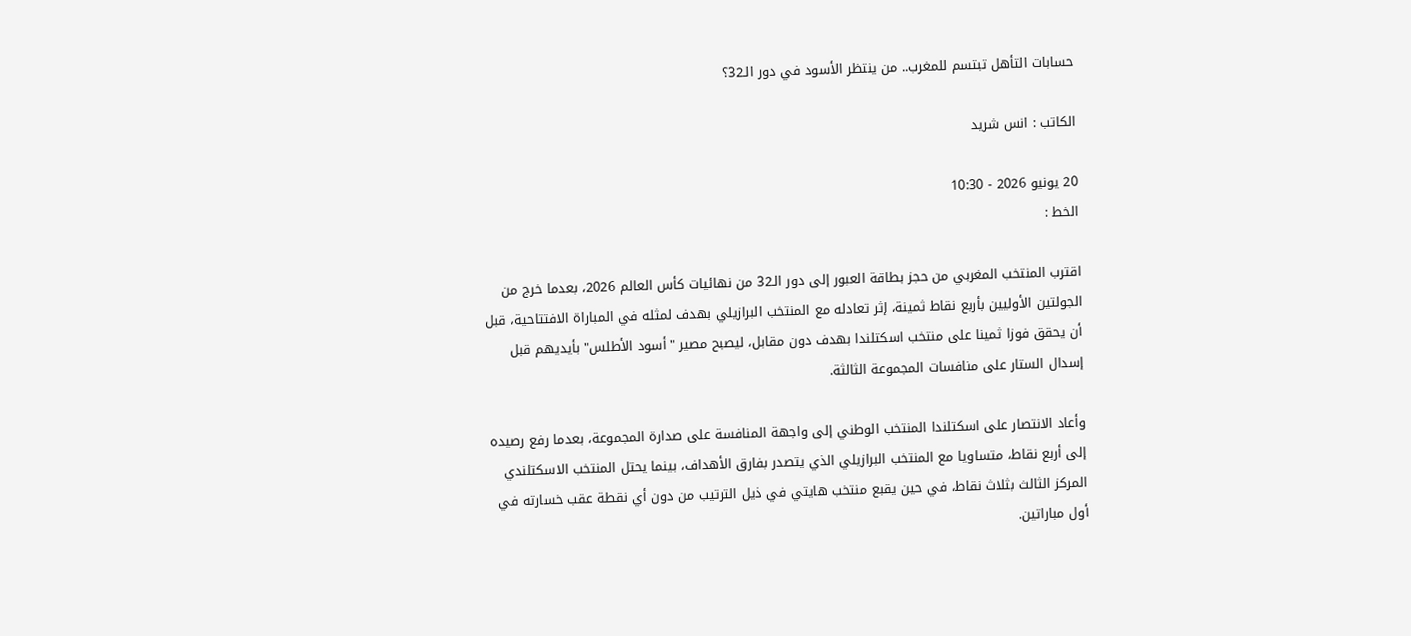حسابات التأهل تبتسم للمغرب.. من ينتظر الأسود في دور الـ32؟

الكاتب : انس شريد

20 يونيو 2026 - 10:30
الخط :

اقترب المنتخب المغربي من حجز بطاقة العبور إلى دور الـ32 من نهائيات كأس العالم 2026، بعدما خرج من الجولتين الأوليين بأربع نقاط ثمينة، إثر تعادله مع المنتخب البرازيلي بهدف لمثله في المباراة الافتتاحية، قبل أن يحقق فوزا ثمينا على منتخب اسكتلندا بهدف دون مقابل، ليصبح مصير "أسود الأطلس" بأيديهم قبل إسدال الستار على منافسات المجموعة الثالثة.

وأعاد الانتصار على اسكتلندا المنتخب الوطني إلى واجهة المنافسة على صدارة المجموعة، بعدما رفع رصيده إلى أربع نقاط، متساويا مع المنتخب البرازيلي الذي يتصدر بفارق الأهداف، بينما يحتل المنتخب الاسكتلندي المركز الثالث بثلاث نقاط، في حين يقبع منتخب هايتي في ذيل الترتيب من دون أي نقطة عقب خسارته في أول مباراتين.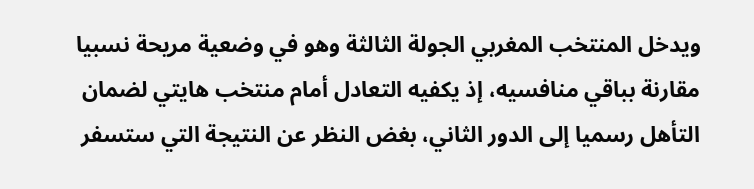ويدخل المنتخب المغربي الجولة الثالثة وهو في وضعية مريحة نسبيا مقارنة بباقي منافسيه، إذ يكفيه التعادل أمام منتخب هايتي لضمان التأهل رسميا إلى الدور الثاني، بغض النظر عن النتيجة التي ستسفر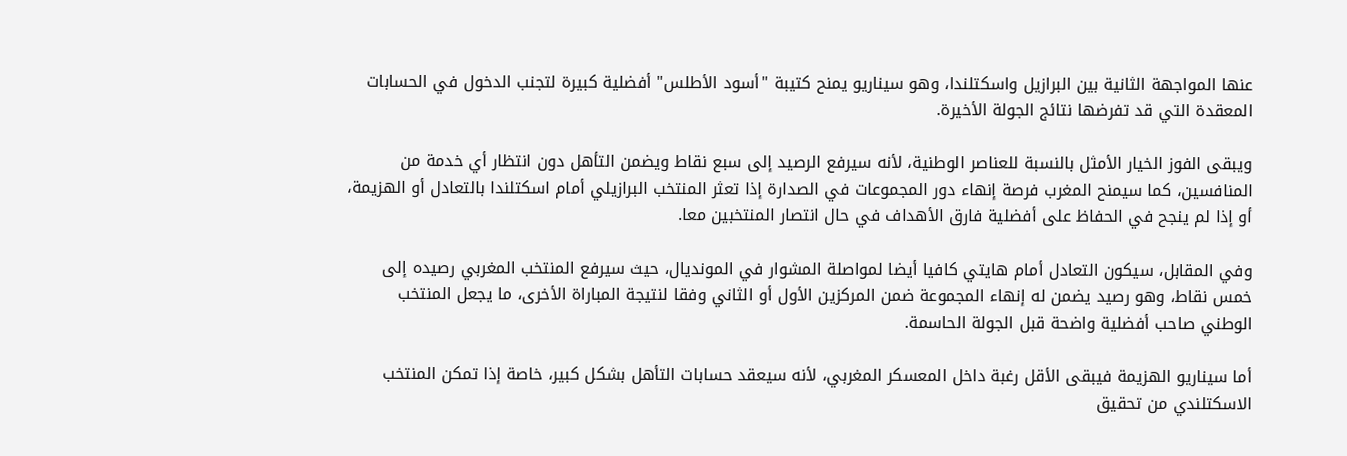عنها المواجهة الثانية بين البرازيل واسكتلندا، وهو سيناريو يمنح كتيبة "أسود الأطلس" أفضلية كبيرة لتجنب الدخول في الحسابات المعقدة التي قد تفرضها نتائج الجولة الأخيرة.

ويبقى الفوز الخيار الأمثل بالنسبة للعناصر الوطنية، لأنه سيرفع الرصيد إلى سبع نقاط ويضمن التأهل دون انتظار أي خدمة من المنافسين، كما سيمنح المغرب فرصة إنهاء دور المجموعات في الصدارة إذا تعثر المنتخب البرازيلي أمام اسكتلندا بالتعادل أو الهزيمة، أو إذا لم ينجح في الحفاظ على أفضلية فارق الأهداف في حال انتصار المنتخبين معا.

وفي المقابل، سيكون التعادل أمام هايتي كافيا أيضا لمواصلة المشوار في المونديال، حيث سيرفع المنتخب المغربي رصيده إلى خمس نقاط، وهو رصيد يضمن له إنهاء المجموعة ضمن المركزين الأول أو الثاني وفقا لنتيجة المباراة الأخرى، ما يجعل المنتخب الوطني صاحب أفضلية واضحة قبل الجولة الحاسمة.

أما سيناريو الهزيمة فيبقى الأقل رغبة داخل المعسكر المغربي، لأنه سيعقد حسابات التأهل بشكل كبير، خاصة إذا تمكن المنتخب الاسكتلندي من تحقيق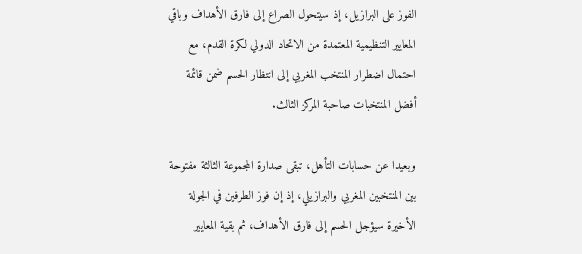الفوز على البرازيل، إذ سيتحول الصراع إلى فارق الأهداف وباقي المعايير التنظيمية المعتمدة من الاتحاد الدولي لكرة القدم، مع احتمال اضطرار المنتخب المغربي إلى انتظار الحسم ضمن قائمة أفضل المنتخبات صاحبة المركز الثالث.

وبعيدا عن حسابات التأهل، تبقى صدارة المجموعة الثالثة مفتوحة بين المنتخبين المغربي والبرازيلي، إذ إن فوز الطرفين في الجولة الأخيرة سيؤجل الحسم إلى فارق الأهداف، ثم بقية المعايير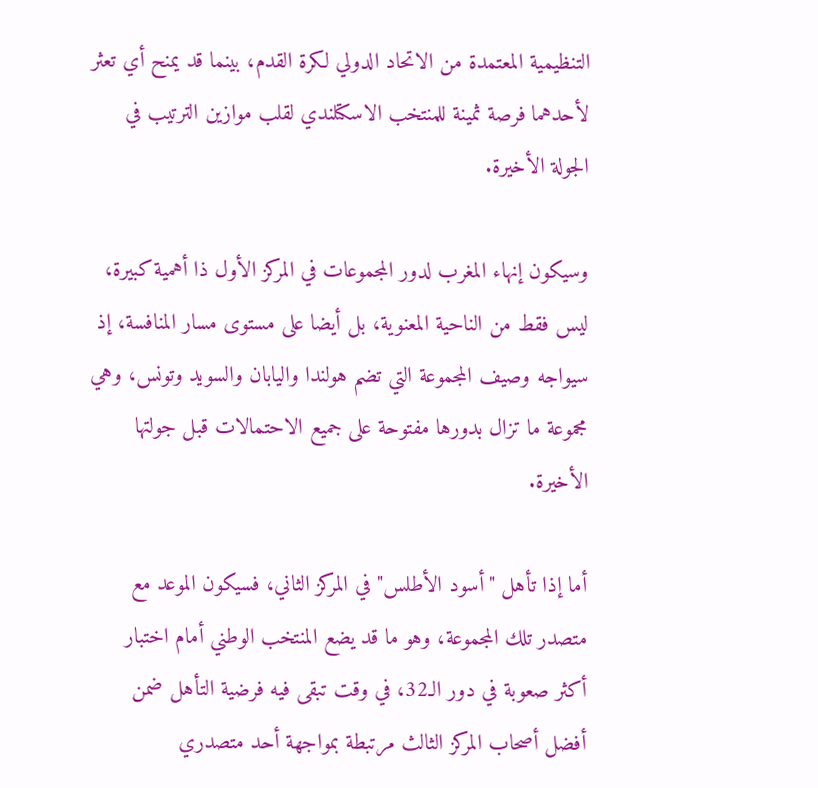التنظيمية المعتمدة من الاتحاد الدولي لكرة القدم، بينما قد يمنح أي تعثر لأحدهما فرصة ثمينة للمنتخب الاسكتلندي لقلب موازين الترتيب في الجولة الأخيرة.

وسيكون إنهاء المغرب لدور المجموعات في المركز الأول ذا أهمية كبيرة، ليس فقط من الناحية المعنوية، بل أيضا على مستوى مسار المنافسة، إذ سيواجه وصيف المجموعة التي تضم هولندا واليابان والسويد وتونس، وهي مجموعة ما تزال بدورها مفتوحة على جميع الاحتمالات قبل جولتها الأخيرة.

أما إذا تأهل "أسود الأطلس" في المركز الثاني، فسيكون الموعد مع متصدر تلك المجموعة، وهو ما قد يضع المنتخب الوطني أمام اختبار أكثر صعوبة في دور الـ32، في وقت تبقى فيه فرضية التأهل ضمن أفضل أصحاب المركز الثالث مرتبطة بمواجهة أحد متصدري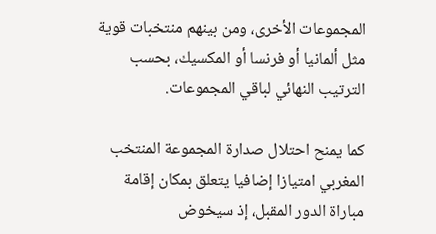المجموعات الأخرى، ومن بينهم منتخبات قوية مثل ألمانيا أو فرنسا أو المكسيك، بحسب الترتيب النهائي لباقي المجموعات.

كما يمنح احتلال صدارة المجموعة المنتخب المغربي امتيازا إضافيا يتعلق بمكان إقامة مباراة الدور المقبل، إذ سيخوض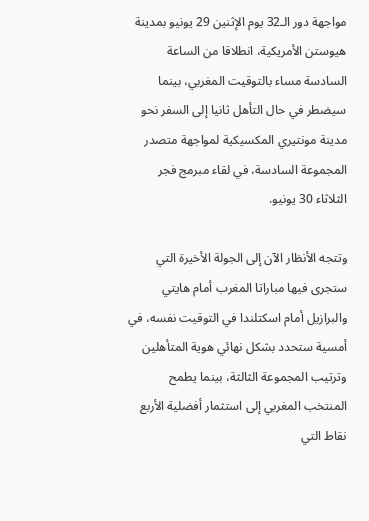مواجهة دور الـ32 يوم الإثنين 29 يونيو بمدينة هيوستن الأمريكية، انطلاقا من الساعة السادسة مساء بالتوقيت المغربي، بينما سيضطر في حال التأهل ثانيا إلى السفر نحو مدينة مونتيري المكسيكية لمواجهة متصدر المجموعة السادسة، في لقاء مبرمج فجر الثلاثاء 30 يونيو.

وتتجه الأنظار الآن إلى الجولة الأخيرة التي ستجرى فيها مباراتا المغرب أمام هايتي والبرازيل أمام اسكتلندا في التوقيت نفسه، في أمسية ستحدد بشكل نهائي هوية المتأهلين وترتيب المجموعة الثالثة، بينما يطمح المنتخب المغربي إلى استثمار أفضلية الأربع نقاط التي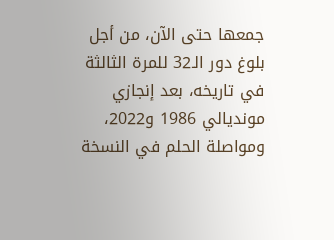جمعها حتى الآن، من أجل بلوغ دور الـ32 للمرة الثالثة في تاريخه، بعد إنجازي مونديالي 1986 و2022، ومواصلة الحلم في النسخة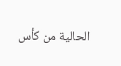الحالية من كأس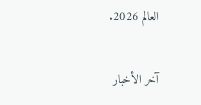العالم 2026.

آخر الأخبار